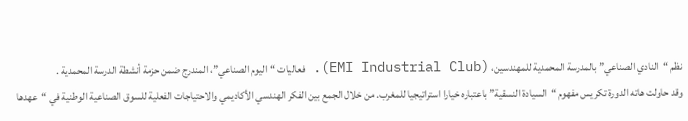نظم “النادي الصناعي” بالمدرسة المحمدية للمهندسين، (EMI Industrial Club). فعاليات “اليوم الصناعي”، المندرج ضمن حزمة أنشطة الدرسة المحمدية .
وقد حاولت هاته الدورة تكريس مفهوم “السيادة النسقية” باعتباره خيارا استراتيجيا للمغرب. من خلال الجمع بين الفكر الهندسي الأكاديمي والاحتياجات الفعلية للسوق الصناعية الوطنية في “عهدها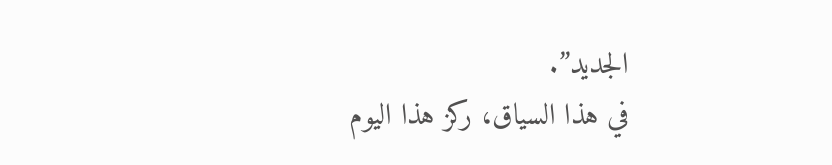الجديد”.
في هذا السياق، ركز هذا اليوم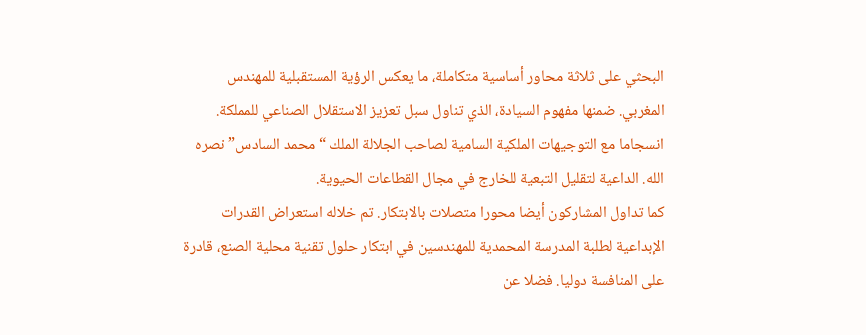البحثي على ثلاثة محاور أساسية متكاملة، ما يعكس الرؤية المستقبلية للمهندس المغربي. ضمنها مفهوم السيادة، الذي تناول سبل تعزيز الاستقلال الصناعي للمملكة. انسجاما مع التوجيهات الملكية السامية لصاحب الجلالة الملك “محمد السادس” نصره الله. الداعية لتقليل التبعية للخارج في مجال القطاعات الحيوية.
كما تداول المشاركون أيضا محورا متصلات بالابتكار. تم خلاله استعراض القدرات الإبداعية لطلبة المدرسة المحمدية للمهندسين في ابتكار حلول تقنية محلية الصنع، قادرة على المنافسة دوليا. فضلا عن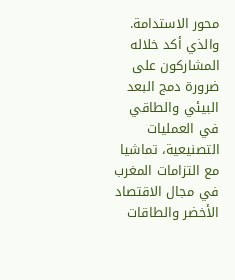محور الاستدامة. والذي أكد خلاله المشاركون على ضرورة دمج البعد البيئي والطاقي في العمليات التصنيعية، تماشيا مع التزامات المغرب في مجال الاقتصاد الأخضر والطاقات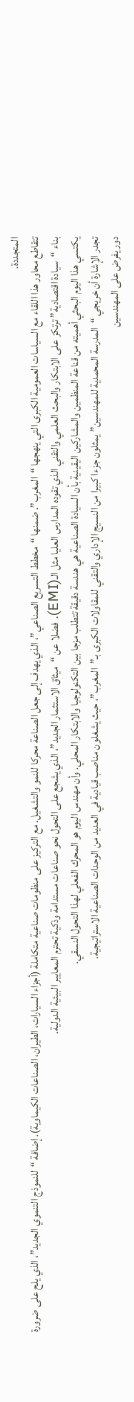المتجددة.
تتقاطع محاور هذا اللقاء مع السياسات العمومية الكبرى التي ينهجها “المغرب”. ضمنها “مخطط التسريع الصناعي”، الذي يهدف إلى جعل الصناعة محركا للنمو والتشغيل. مع التركيز على منظومات صناعية متكاملة (أجزاء السيارات، الطيران، الصناعات الكيماوية). إضافة “للنموذج التنموي الجديد”، الذي يلح على ضرورة بناء “سيادة اقتصادية” ترتكز على الابتكار والبحث العلمي والتقني الذي تقوده المدارس العليا مثل الـ(EMI). فضلا عن “ميثاق الاستثمار الجديد”، الذي يشجع على التحول نحو صناعات مستدامة وذكية تحترم المعايير البيئية الدولية.
يكتسي هذا اليوم البحثي أهميته من قناعة المنظمين والمشاركين اليقينية بأن السيادة الصناعية هي هندسة دقيقة تتطلب مزجا بين التكنولوجيا والابتكار المحلي. وأن مهندس اليوم هو المحرك الفعلي لهذا التحول النسقي.
تجدر الإشارة أن خريجي “المدرسة المحمدية للمهندسين” يمثلون جزءا كبيرا من النسيج الإداري والتقني للمقاولات الكبرى بـ”المغرب”، حيث يشغلون مناصب قيادية في العديد من الوحدات الصناعية الاستراتيجية.
دور يفرض على المهندسين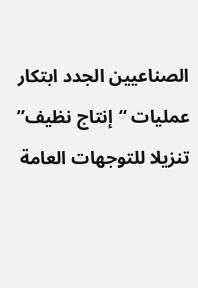الصناعيين الجدد ابتكار عمليات “إنتاج نظيف” تنزيلا للتوجهات العامة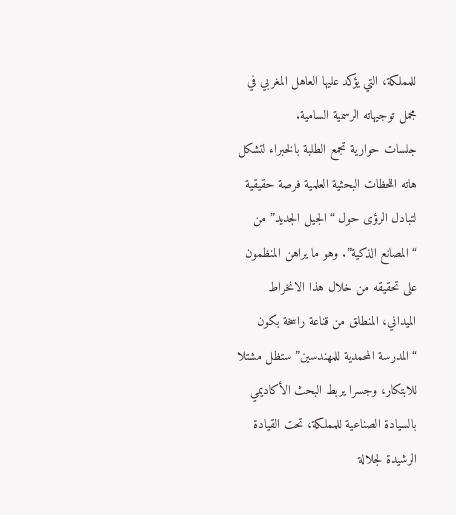للمملكة، التي يؤكد عليها العاهل المغربي في مجمل توجيهاته الرسمية السامية.
جلسات حوارية تجمع الطلبة بالخبراء لتشكل هاته اللحظات البحثية العلمية فرصة حقيقية لتبادل الرؤى حول “الجيل الجديد” من “المصانع الذكية”. وهو ما يراهن المنظمون على تحقيقه من خلال هذا الانخراط الميداني، المنطلق من قناعة راسخة بكون “المدرسة المحمدية للمهندسين” ستظل مشتلا للابتكار، وجسرا يربط البحث الأكاديمي بالسيادة الصناعية للمملكة، تحت القيادة الرشيدة لجلالة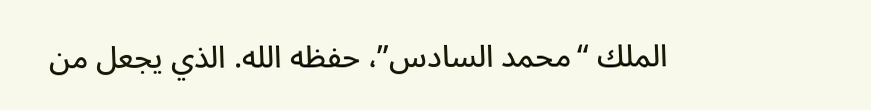الملك “محمد السادس”، حفظه الله. الذي يجعل من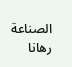الصناعة رهانا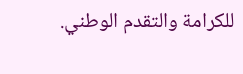للكرامة والتقدم الوطني.